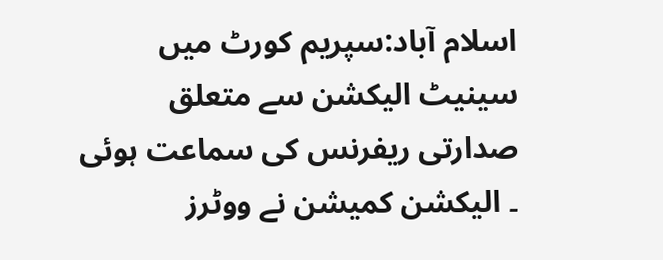اسلام آباد:سپریم کورٹ میں سینیٹ الیکشن سے متعلق صدارتی ریفرنس کی سماعت ہوئی ۔ الیکشن کمیشن نے ووٹرز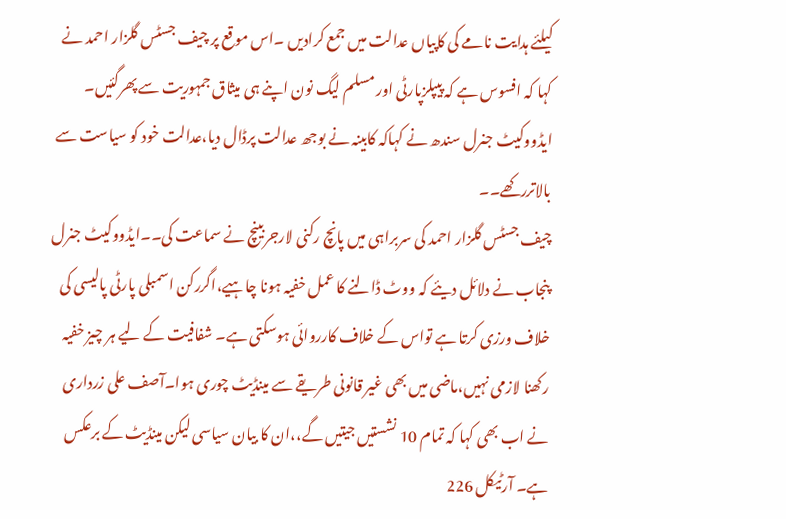کیلئے ہدایت نامے کی کاپیاں عدالت میں جمع کرادیں ۔اس موقع پر چیف جسٹس گلزار احمد نے کہا کہ افسوس ہے کہ پیپلزپارٹی اور مسلم لیگ نون اپنے ہی میثاق جمہوریت سے پھرگئیں۔ ایڈووکیٹ جنرل سندھ نے کہاکہ کابینہ نے بوجھ عدالت پرڈال دیا،عدالت خود کو سیاست سے بالاتررکھے۔۔
چیف جسٹس گلزار احمد کی سربراہی میں پانچ رکنی لارجربینچ نے سماعت کی۔۔ایڈووکیٹ جنرل پنجاب نے دلائل دیئے کہ ووٹ ڈالنے کا عمل خفیہ ہونا چاہیے،اگررکن اسمبلی پارٹی پالیسی کی خلاف ورزی کرتا ہے تواس کے خلاف کارروائی ہوسکتی ہے۔ شفافیت کے لیے ہر چیز خفیہ رکھنا لازمی نہیں،ماضی میں بھی غیر قانونی طریقے سے مینڈیٹ چوری ہوا۔آصف علی زرداری نے اب بھی کہا کہ تمام 10 نشستیں جیتیں گے،،ان کا بیان سیاسی لیکن مینڈیٹ کے برعکس ہے۔ آرٹیکل 226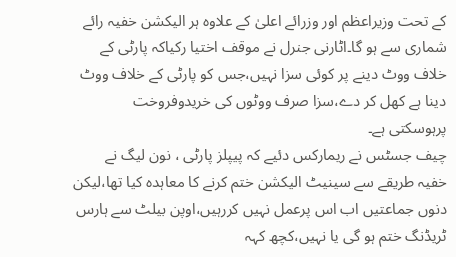کے تحت وزیراعظم اور وزرائے اعلیٰ کے علاوہ ہر الیکشن خفیہ رائے شماری سے ہو گا۔اٹارنی جنرل نے موقف اختیا رکیاکہ پارٹی کے خلاف ووٹ دینے پر کوئی سزا نہیں،جس کو پارٹی کے خلاف ووٹ دینا ہے کھل کر دے،سزا صرف ووٹوں کی خریدوفروخت پرہوسکتی ہے۔
چیف جسٹس نے ریمارکس دئیے کہ پیپلز پارٹی ، نون لیگ نے خفیہ طریقے سے سینیٹ الیکشن ختم کرنے کا معاہدہ کیا تھا،لیکن دنوں جماعتیں اب اس پرعمل نہیں کررہیں،اوپن بیلٹ سے ہارس ٹریڈنگ ختم ہو گی یا نہیں،کچھ کہہ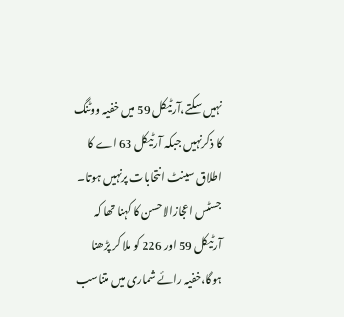نہیں سکتے،آرٹیکل 59 میں خفیہ ووٹنگ کا ذکرنہیں جبکہ آرٹیکل 63 اے کا اطلاق سینٹ انتحابات پرنہیں ہوتا۔
جسٹس اعجازالاحسن کا کہنا تھا کہ آرٹیکل 59 اور 226 کو ملا کر پڑھنا ہوگا،خفیہ رائے شماری میں متناسب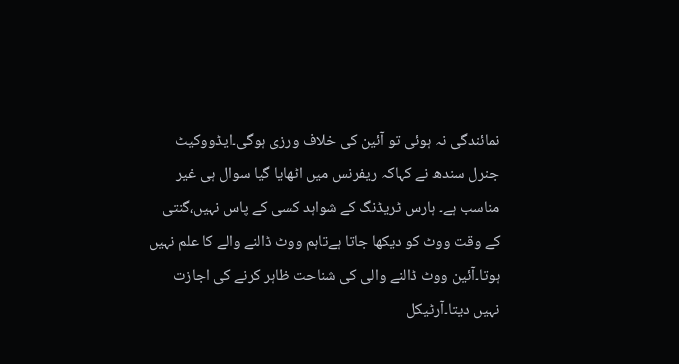نمائندگی نہ ہوئی تو آئین کی خلاف ورزی ہوگی۔ایڈووکیٹ جنرل سندھ نے کہاکہ ریفرنس میں اٹھایا گیا سوال ہی غیر مناسب ہے۔ ہارس ٹریڈنگ کے شواہد کسی کے پاس نہیں،گنتی کے وقت ووٹ کو دیکھا جاتا ہےتاہم ووٹ ڈالنے والے کا علم نہیں ہوتا۔آئین ووٹ ڈالنے والی کی شناحت ظاہر کرنے کی اجازت نہیں دیتا۔آرٹیکل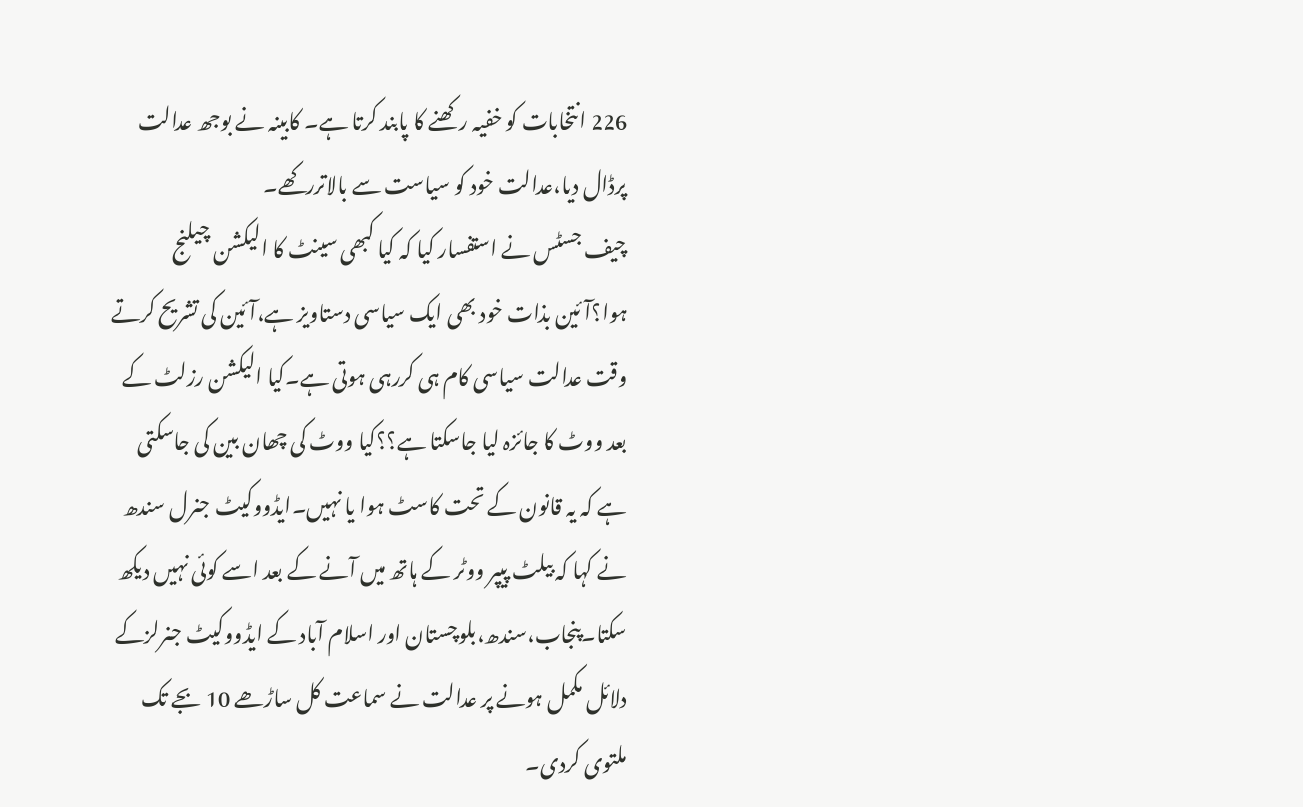226 انتخابات کو خفیہ رکھنے کا پابند کرتا ہے۔ کابینہ نے بوجھ عدالت پرڈال دیا،عدالت خود کو سیاست سے بالاتررکھے۔
چیف جسٹس نے استفسار کیا کہ کیا کبھی سینٹ کا الیکشن چیلنج ہوا؟آئین بذات خود بھی ایک سیاسی دستاویز ہے،آئین کی تشریح کرتے وقت عدالت سیاسی کام ہی کررہی ہوتی ہے۔کیا الیکشن رزلٹ کے بعد ووٹ کا جائزہ لیا جاسکتا ہے؟؟کیا ووٹ کی چھان بین کی جاسکتی ہے کہ یہ قانون کے تحت کاسٹ ہوا یا نہیں۔ایڈووکیٹ جنرل سندھ نے کہا کہ بیلٹ پیپر ووٹر کے ہاتھ میں آنے کے بعد اسے کوئی نہیں دیکھ سکتا۔پنجاب،سندھ،بلوچستان اور اسلام آباد کے ایڈووکیٹ جنرلزکے دلائل مکمل ہونے پر عدالت نے سماعت کل ساڑھے 10 بجے تک ملتوی کردی۔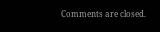Comments are closed.